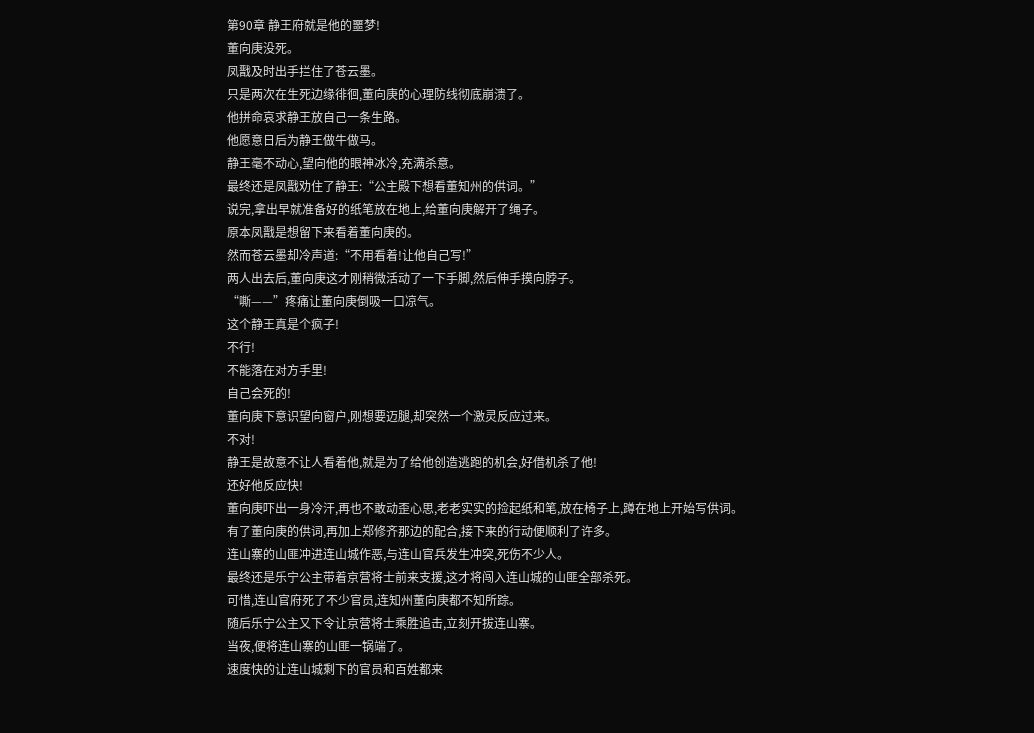第90章 静王府就是他的噩梦!
董向庚没死。
凤戬及时出手拦住了苍云墨。
只是两次在生死边缘徘徊,董向庚的心理防线彻底崩溃了。
他拼命哀求静王放自己一条生路。
他愿意日后为静王做牛做马。
静王毫不动心,望向他的眼神冰冷,充满杀意。
最终还是凤戬劝住了静王:“公主殿下想看董知州的供词。”
说完,拿出早就准备好的纸笔放在地上,给董向庚解开了绳子。
原本凤戬是想留下来看着董向庚的。
然而苍云墨却冷声道:“不用看着!让他自己写!”
两人出去后,董向庚这才刚稍微活动了一下手脚,然后伸手摸向脖子。
“嘶——”疼痛让董向庚倒吸一口凉气。
这个静王真是个疯子!
不行!
不能落在对方手里!
自己会死的!
董向庚下意识望向窗户,刚想要迈腿,却突然一个激灵反应过来。
不对!
静王是故意不让人看着他,就是为了给他创造逃跑的机会,好借机杀了他!
还好他反应快!
董向庚吓出一身冷汗,再也不敢动歪心思,老老实实的捡起纸和笔,放在椅子上,蹲在地上开始写供词。
有了董向庚的供词,再加上郑修齐那边的配合,接下来的行动便顺利了许多。
连山寨的山匪冲进连山城作恶,与连山官兵发生冲突,死伤不少人。
最终还是乐宁公主带着京营将士前来支援,这才将闯入连山城的山匪全部杀死。
可惜,连山官府死了不少官员,连知州董向庚都不知所踪。
随后乐宁公主又下令让京营将士乘胜追击,立刻开拔连山寨。
当夜,便将连山寨的山匪一锅端了。
速度快的让连山城剩下的官员和百姓都来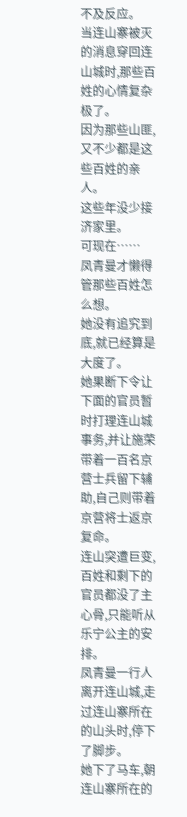不及反应。
当连山寨被灭的消息穿回连山城时,那些百姓的心情复杂极了。
因为那些山匪,又不少都是这些百姓的亲人。
这些年没少接济家里。
可现在……
凤青曼才懒得管那些百姓怎么想。
她没有追究到底,就已经算是大度了。
她果断下令让下面的官员暂时打理连山城事务,并让施荣带着一百名京营士兵留下辅助,自己则带着京营将士返京复命。
连山突遭巨变,百姓和剩下的官员都没了主心骨,只能听从乐宁公主的安排。
凤青曼一行人离开连山城,走过连山寨所在的山头时,停下了脚步。
她下了马车,朝连山寨所在的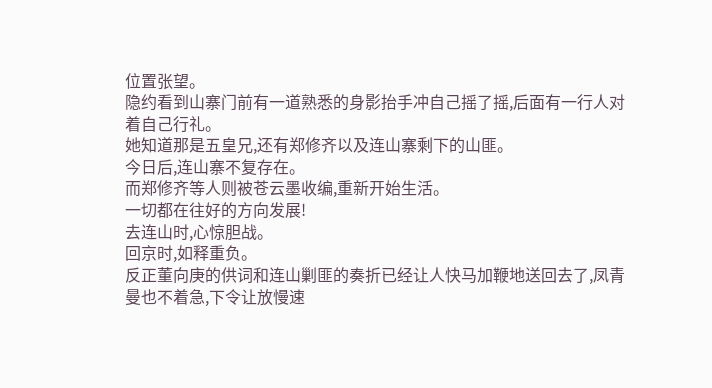位置张望。
隐约看到山寨门前有一道熟悉的身影抬手冲自己摇了摇,后面有一行人对着自己行礼。
她知道那是五皇兄,还有郑修齐以及连山寨剩下的山匪。
今日后,连山寨不复存在。
而郑修齐等人则被苍云墨收编,重新开始生活。
一切都在往好的方向发展!
去连山时,心惊胆战。
回京时,如释重负。
反正董向庚的供词和连山剿匪的奏折已经让人快马加鞭地送回去了,凤青曼也不着急,下令让放慢速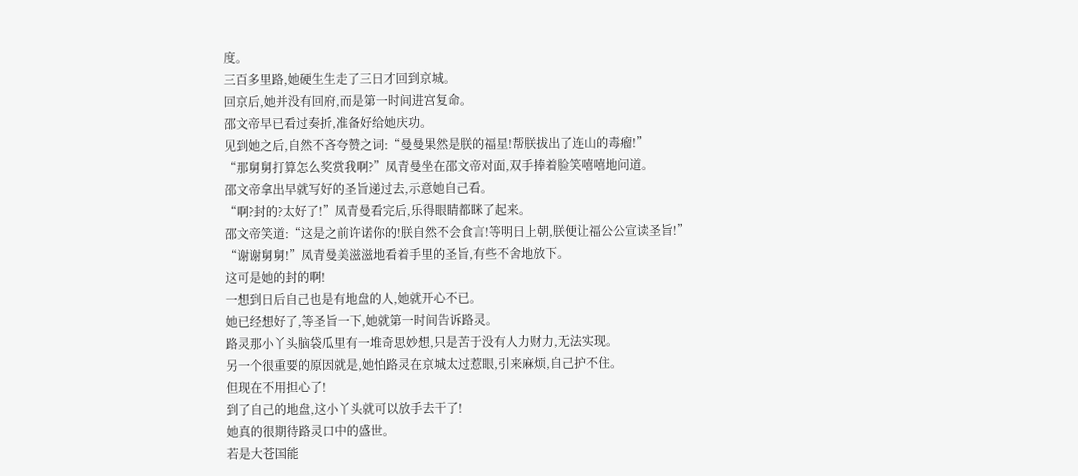度。
三百多里路,她硬生生走了三日才回到京城。
回京后,她并没有回府,而是第一时间进宫复命。
邵文帝早已看过奏折,准备好给她庆功。
见到她之后,自然不吝夸赞之词:“曼曼果然是朕的福星!帮朕拔出了连山的毒瘤!”
“那舅舅打算怎么奖赏我啊?”凤青曼坐在邵文帝对面,双手捧着脸笑嘻嘻地问道。
邵文帝拿出早就写好的圣旨递过去,示意她自己看。
“啊?封的?太好了!”凤青曼看完后,乐得眼睛都眯了起来。
邵文帝笑道:“这是之前许诺你的!朕自然不会食言!等明日上朝,朕便让福公公宣读圣旨!”
“谢谢舅舅!”凤青曼美滋滋地看着手里的圣旨,有些不舍地放下。
这可是她的封的啊!
一想到日后自己也是有地盘的人,她就开心不已。
她已经想好了,等圣旨一下,她就第一时间告诉路灵。
路灵那小丫头脑袋瓜里有一堆奇思妙想,只是苦于没有人力财力,无法实现。
另一个很重要的原因就是,她怕路灵在京城太过惹眼,引来麻烦,自己护不住。
但现在不用担心了!
到了自己的地盘,这小丫头就可以放手去干了!
她真的很期待路灵口中的盛世。
若是大苍国能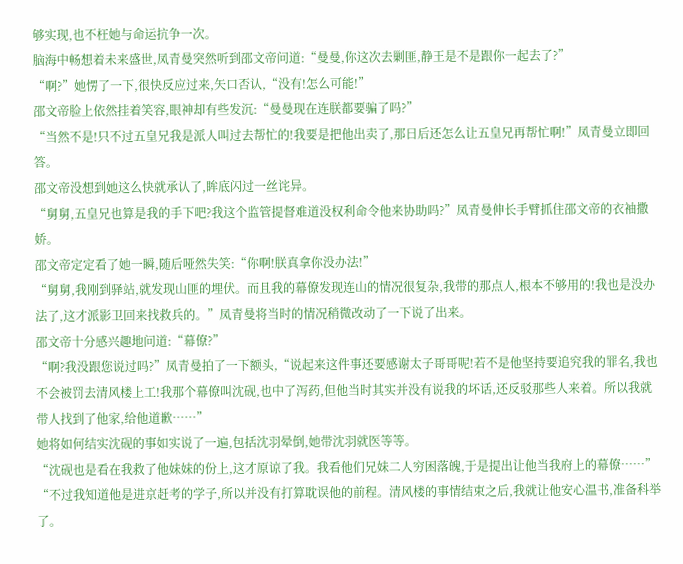够实现,也不枉她与命运抗争一次。
脑海中畅想着未来盛世,凤青曼突然听到邵文帝问道:“曼曼,你这次去剿匪,静王是不是跟你一起去了?”
“啊?”她愣了一下,很快反应过来,矢口否认,“没有!怎么可能!”
邵文帝脸上依然挂着笑容,眼神却有些发沉:“曼曼现在连朕都要骗了吗?”
“当然不是!只不过五皇兄我是派人叫过去帮忙的!我要是把他出卖了,那日后还怎么让五皇兄再帮忙啊!”凤青曼立即回答。
邵文帝没想到她这么快就承认了,眸底闪过一丝诧异。
“舅舅,五皇兄也算是我的手下吧?我这个监管提督难道没权利命令他来协助吗?”凤青曼伸长手臂抓住邵文帝的衣袖撒娇。
邵文帝定定看了她一瞬,随后哑然失笑:“你啊!朕真拿你没办法!”
“舅舅,我刚到驿站,就发现山匪的埋伏。而且我的幕僚发现连山的情况很复杂,我带的那点人,根本不够用的!我也是没办法了,这才派影卫回来找救兵的。”凤青曼将当时的情况稍微改动了一下说了出来。
邵文帝十分感兴趣地问道:“幕僚?”
“啊?我没跟您说过吗?”凤青曼拍了一下额头,“说起来这件事还要感谢太子哥哥呢!若不是他坚持要追究我的罪名,我也不会被罚去清风楼上工!我那个幕僚叫沈砚,也中了泻药,但他当时其实并没有说我的坏话,还反驳那些人来着。所以我就带人找到了他家,给他道歉……”
她将如何结实沈砚的事如实说了一遍,包括沈羽晕倒,她带沈羽就医等等。
“沈砚也是看在我救了他妹妹的份上,这才原谅了我。我看他们兄妹二人穷困落魄,于是提出让他当我府上的幕僚……”
“不过我知道他是进京赶考的学子,所以并没有打算耽误他的前程。清风楼的事情结束之后,我就让他安心温书,准备科举了。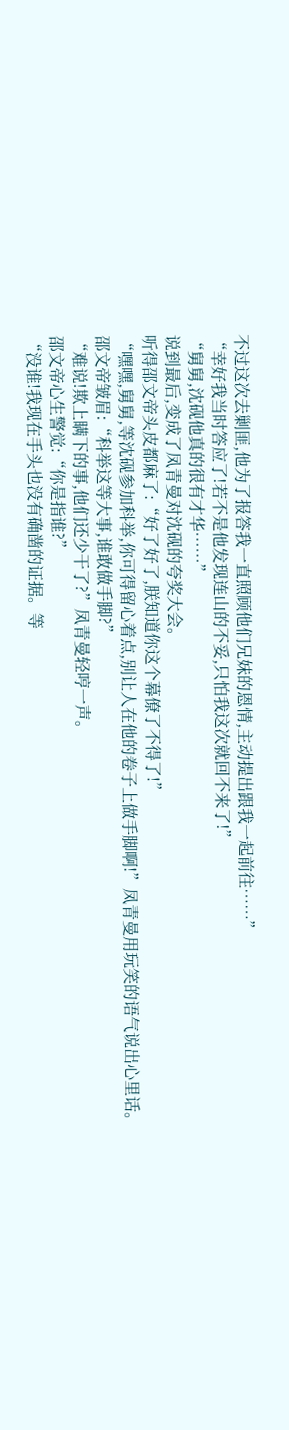不过这次去剿匪,他为了报答我一直照顾他们兄妹的恩情,主动提出跟我一起前往……”
“幸好我当时答应了!若不是他发现连山的不妥,只怕我这次就回不来了!”
“舅舅,沈砚他真的很有才华……”
说到最后,变成了凤青曼对沈砚的夸奖大会。
听得邵文帝头皮都麻了:“好了好了,朕知道你这个幕僚了不得了!”
“嘿嘿,舅舅,等沈砚参加科举,你可得留心着点,别让人在他的卷子上做手脚啊!”凤青曼用玩笑的语气说出心里话。
邵文帝皱眉:“科举这等大事,谁敢做手脚?”
“难说!欺上瞒下的事,他们还少干了?”凤青曼轻哼一声。
邵文帝心生警觉:“你是指谁?”
“没谁!我现在手头也没有确凿的证据。等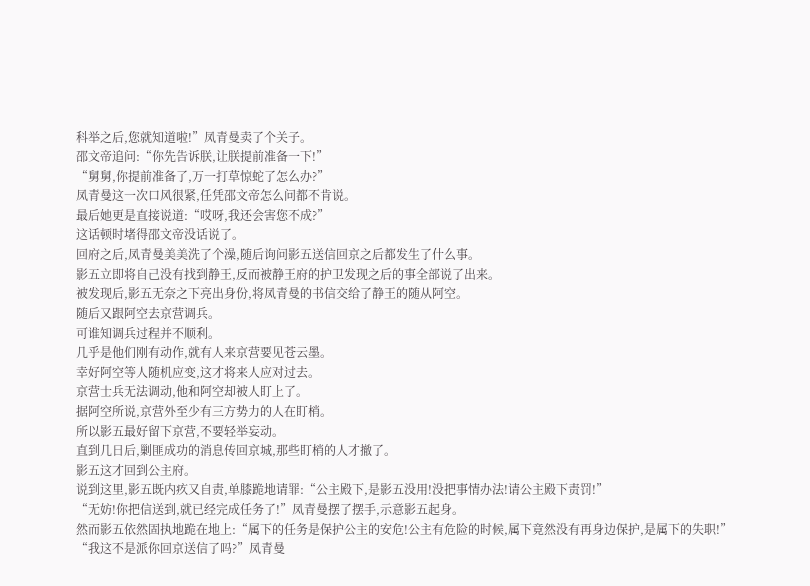科举之后,您就知道啦!”凤青曼卖了个关子。
邵文帝追问:“你先告诉朕,让朕提前准备一下!”
“舅舅,你提前准备了,万一打草惊蛇了怎么办?”
凤青曼这一次口风很紧,任凭邵文帝怎么问都不肯说。
最后她更是直接说道:“哎呀,我还会害您不成?”
这话顿时堵得邵文帝没话说了。
回府之后,凤青曼美美洗了个澡,随后询问影五送信回京之后都发生了什么事。
影五立即将自己没有找到静王,反而被静王府的护卫发现之后的事全部说了出来。
被发现后,影五无奈之下亮出身份,将凤青曼的书信交给了静王的随从阿空。
随后又跟阿空去京营调兵。
可谁知调兵过程并不顺利。
几乎是他们刚有动作,就有人来京营要见苍云墨。
幸好阿空等人随机应变,这才将来人应对过去。
京营士兵无法调动,他和阿空却被人盯上了。
据阿空所说,京营外至少有三方势力的人在盯梢。
所以影五最好留下京营,不要轻举妄动。
直到几日后,剿匪成功的消息传回京城,那些盯梢的人才撤了。
影五这才回到公主府。
说到这里,影五既内疚又自责,单膝跪地请罪:“公主殿下,是影五没用!没把事情办法!请公主殿下责罚!”
“无妨!你把信送到,就已经完成任务了!”凤青曼摆了摆手,示意影五起身。
然而影五依然固执地跪在地上:“属下的任务是保护公主的安危!公主有危险的时候,属下竟然没有再身边保护,是属下的失职!”
“我这不是派你回京送信了吗?”凤青曼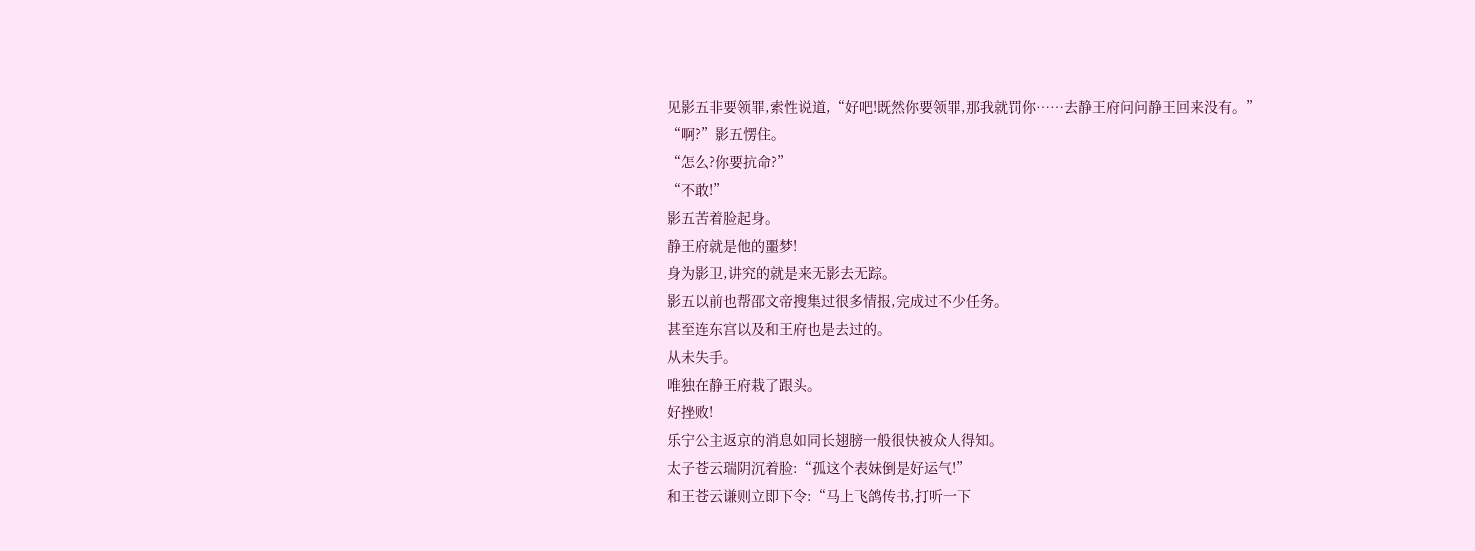见影五非要领罪,索性说道,“好吧!既然你要领罪,那我就罚你……去静王府问问静王回来没有。”
“啊?”影五愣住。
“怎么?你要抗命?”
“不敢!”
影五苦着脸起身。
静王府就是他的噩梦!
身为影卫,讲究的就是来无影去无踪。
影五以前也帮邵文帝搜集过很多情报,完成过不少任务。
甚至连东宫以及和王府也是去过的。
从未失手。
唯独在静王府栽了跟头。
好挫败!
乐宁公主返京的消息如同长翅膀一般很快被众人得知。
太子苍云瑞阴沉着脸:“孤这个表妹倒是好运气!”
和王苍云谦则立即下令:“马上飞鸽传书,打听一下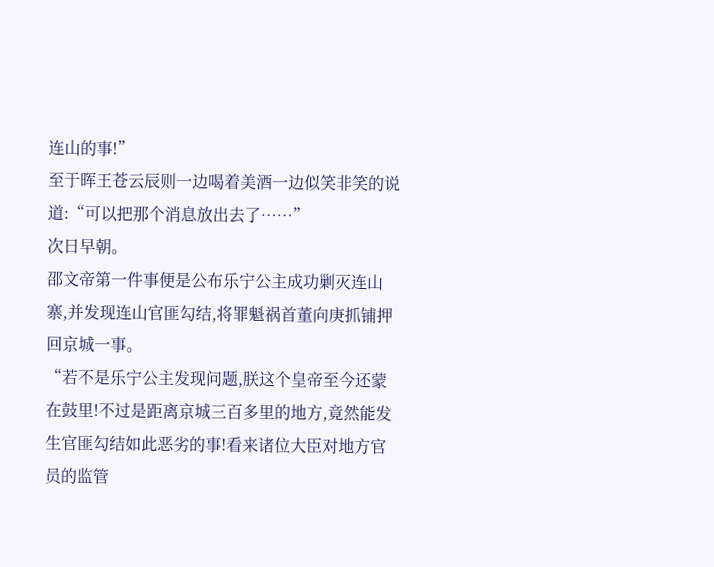连山的事!”
至于晖王苍云辰则一边喝着美酒一边似笑非笑的说道:“可以把那个消息放出去了……”
次日早朝。
邵文帝第一件事便是公布乐宁公主成功剿灭连山寨,并发现连山官匪勾结,将罪魁祸首董向庚抓铺押回京城一事。
“若不是乐宁公主发现问题,朕这个皇帝至今还蒙在鼓里!不过是距离京城三百多里的地方,竟然能发生官匪勾结如此恶劣的事!看来诸位大臣对地方官员的监管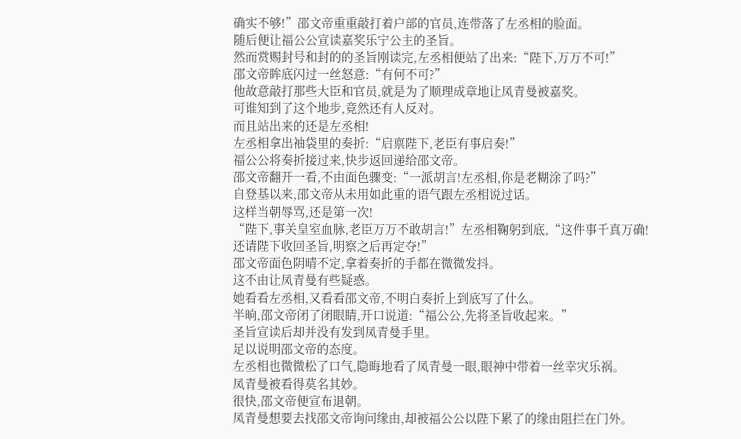确实不够!”邵文帝重重敲打着户部的官员,连带落了左丞相的脸面。
随后便让福公公宣读嘉奖乐宁公主的圣旨。
然而赏赐封号和封的的圣旨刚读完,左丞相便站了出来:“陛下,万万不可!”
邵文帝眸底闪过一丝怒意:“有何不可?”
他故意敲打那些大臣和官员,就是为了顺理成章地让凤青曼被嘉奖。
可谁知到了这个地步,竟然还有人反对。
而且站出来的还是左丞相!
左丞相拿出袖袋里的奏折:“启禀陛下,老臣有事启奏!”
福公公将奏折接过来,快步返回递给邵文帝。
邵文帝翻开一看,不由面色骤变:“一派胡言!左丞相,你是老糊涂了吗?”
自登基以来,邵文帝从未用如此重的语气跟左丞相说过话。
这样当朝辱骂,还是第一次!
“陛下,事关皇室血脉,老臣万万不敢胡言!”左丞相鞠躬到底,“这件事千真万确!还请陛下收回圣旨,明察之后再定夺!”
邵文帝面色阴晴不定,拿着奏折的手都在微微发抖。
这不由让凤青曼有些疑惑。
她看看左丞相,又看看邵文帝,不明白奏折上到底写了什么。
半晌,邵文帝闭了闭眼睛,开口说道:“福公公,先将圣旨收起来。”
圣旨宣读后却并没有发到凤青曼手里。
足以说明邵文帝的态度。
左丞相也微微松了口气,隐晦地看了凤青曼一眼,眼神中带着一丝幸灾乐祸。
凤青曼被看得莫名其妙。
很快,邵文帝便宣布退朝。
凤青曼想要去找邵文帝询问缘由,却被福公公以陛下累了的缘由阻拦在门外。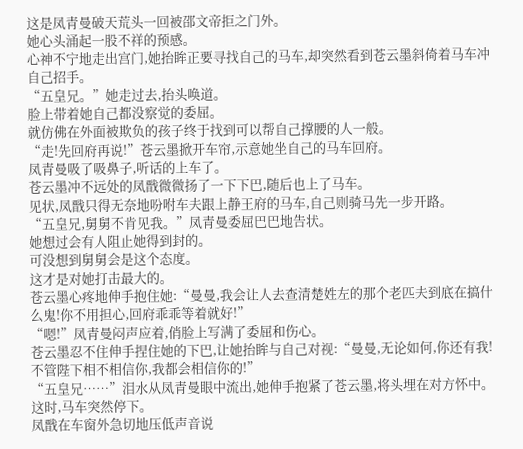这是凤青曼破天荒头一回被邵文帝拒之门外。
她心头涌起一股不祥的预感。
心神不宁地走出宫门,她抬眸正要寻找自己的马车,却突然看到苍云墨斜倚着马车冲自己招手。
“五皇兄。”她走过去,抬头唤道。
脸上带着她自己都没察觉的委屈。
就仿佛在外面被欺负的孩子终于找到可以帮自己撑腰的人一般。
“走!先回府再说!”苍云墨掀开车帘,示意她坐自己的马车回府。
凤青曼吸了吸鼻子,听话的上车了。
苍云墨冲不远处的凤戬微微扬了一下下巴,随后也上了马车。
见状,凤戬只得无奈地吩咐车夫跟上静王府的马车,自己则骑马先一步开路。
“五皇兄,舅舅不肯见我。”凤青曼委屈巴巴地告状。
她想过会有人阻止她得到封的。
可没想到舅舅会是这个态度。
这才是对她打击最大的。
苍云墨心疼地伸手抱住她:“曼曼,我会让人去查清楚姓左的那个老匹夫到底在搞什么鬼!你不用担心,回府乖乖等着就好!”
“嗯!”凤青曼闷声应着,俏脸上写满了委屈和伤心。
苍云墨忍不住伸手捏住她的下巴,让她抬眸与自己对视:“曼曼,无论如何,你还有我!不管陛下相不相信你,我都会相信你的!”
“五皇兄……”泪水从凤青曼眼中流出,她伸手抱紧了苍云墨,将头埋在对方怀中。
这时,马车突然停下。
凤戬在车窗外急切地压低声音说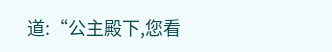道:“公主殿下,您看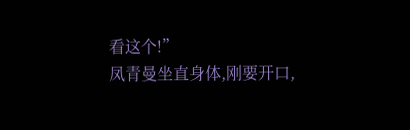看这个!”
凤青曼坐直身体,刚要开口,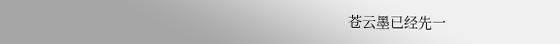苍云墨已经先一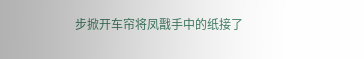步掀开车帘将凤戬手中的纸接了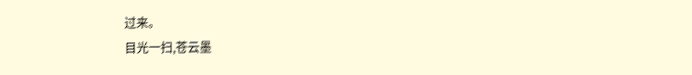过来。
目光一扫,苍云墨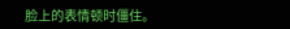脸上的表情顿时僵住。